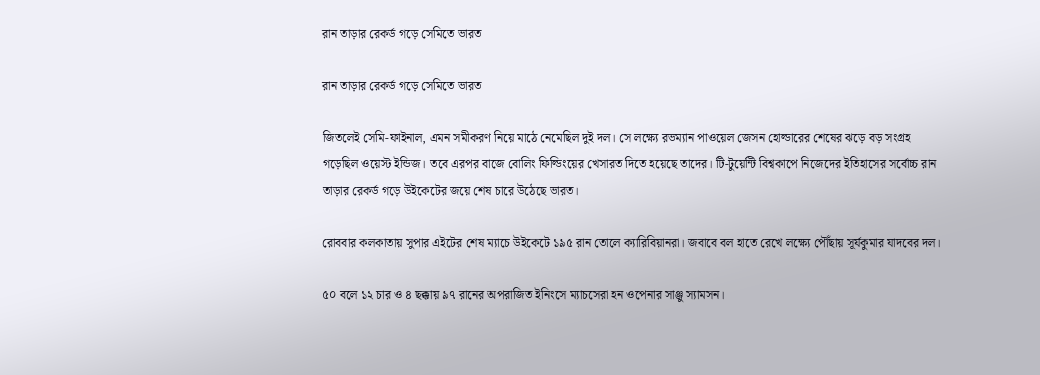রান তাড়ার রেকর্ড গড়ে সেমিতে ভারত

রান তাড়ার রেকর্ড গড়ে সেমিতে ভারত

জিতলেই সেমি-ফাইনাল, এমন সমীকরণ নিয়ে মাঠে নেমেছিল দুই দল। সে লক্ষ্যে রভম্যান পাওয়েল জেসন হোল্ডারের শেষের ঝড়ে বড় সংগ্রহ গড়েছিল ওয়েস্ট ইন্ডিজ। তবে এরপর বাজে বোলিং ফিল্ডিংয়ের খেসারত দিতে হয়েছে তাদের। টি-টুয়েন্টি বিশ্বকাপে নিজেদের ইতিহাসের সর্বোচ্চ রান তাড়ার রেকর্ড গড়ে উইকেটের জয়ে শেষ চারে উঠেছে ভারত।

রোববার কলকাতায় সুপার এইটের শেষ ম্যাচে উইকেটে ১৯৫ রান তোলে ক্যারিবিয়ানরা। জবাবে বল হাতে রেখে লক্ষ্যে পৌঁছায় সূর্যকুমার যাদবের দল।

৫০ বলে ১২ চার ও ৪ ছক্কায় ৯৭ রানের অপরাজিত ইনিংসে ম্যাচসেরা হন ওপেনার সাঞ্জু স্যামসন।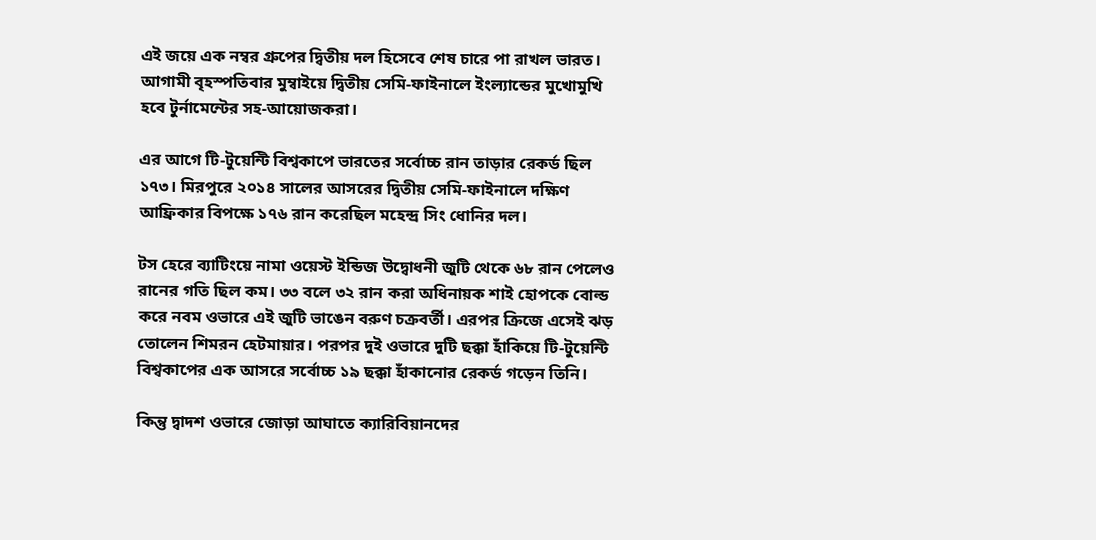এই জয়ে এক নম্বর গ্রুপের দ্বিতীয় দল হিসেবে শেষ চারে পা রাখল ভারত। আগামী বৃহস্পতিবার মুম্বাইয়ে দ্বিতীয় সেমি-ফাইনালে ইংল্যান্ডের মুখোমুখি হবে টুর্নামেন্টের সহ-আয়োজকরা।

এর আগে টি-টুয়েন্টি বিশ্বকাপে ভারতের সর্বোচ্চ রান তাড়ার রেকর্ড ছিল ১৭৩। মিরপুরে ২০১৪ সালের আসরের দ্বিতীয় সেমি-ফাইনালে দক্ষিণ আফ্রিকার বিপক্ষে ১৭৬ রান করেছিল মহেন্দ্র সিং ধোনির দল।

টস হেরে ব্যাটিংয়ে নামা ওয়েস্ট ইন্ডিজ উদ্বোধনী জুটি থেকে ৬৮ রান পেলেও রানের গতি ছিল কম। ৩৩ বলে ৩২ রান করা অধিনায়ক শাই হোপকে বোল্ড করে নবম ওভারে এই জুটি ভাঙেন বরুণ চক্রবর্তী। এরপর ক্রিজে এসেই ঝড় তোলেন শিমরন হেটমায়ার। পরপর দুই ওভারে দুটি ছক্কা হাঁকিয়ে টি-টুয়েন্টি বিশ্বকাপের এক আসরে সর্বোচ্চ ১৯ ছক্কা হাঁকানোর রেকর্ড গড়েন তিনি।

কিন্তু দ্বাদশ ওভারে জোড়া আঘাতে ক্যারিবিয়ানদের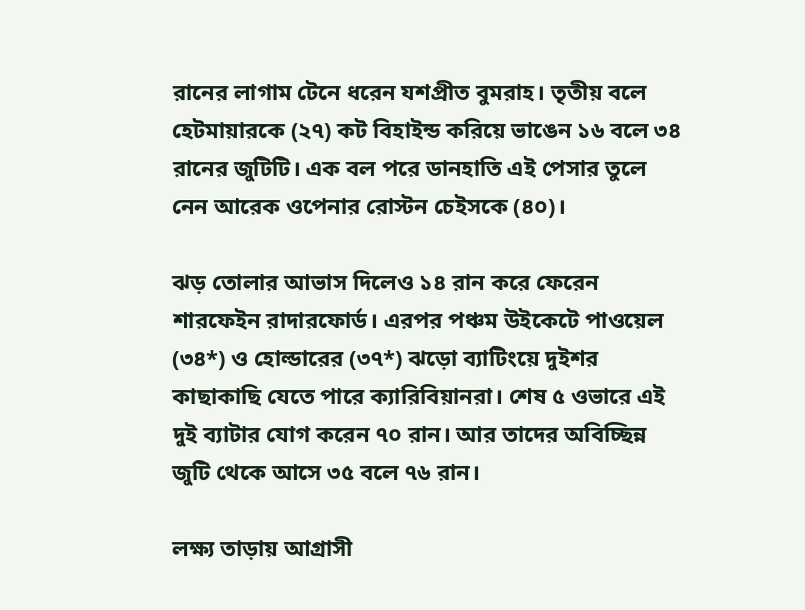রানের লাগাম টেনে ধরেন যশপ্রীত বুমরাহ। তৃতীয় বলে হেটমায়ারকে (২৭) কট বিহাইন্ড করিয়ে ভাঙেন ১৬ বলে ৩৪ রানের জুটিটি। এক বল পরে ডানহাতি এই পেসার তুলে নেন আরেক ওপেনার রোস্টন চেইসকে (৪০)।

ঝড় তোলার আভাস দিলেও ১৪ রান করে ফেরেন শারফেইন রাদারফোর্ড। এরপর পঞ্চম উইকেটে পাওয়েল (৩৪*) ও হোল্ডারের (৩৭*) ঝড়ো ব্যাটিংয়ে দুইশর কাছাকাছি যেতে পারে ক্যারিবিয়ানরা। শেষ ৫ ওভারে এই দুই ব্যাটার যোগ করেন ৭০ রান। আর তাদের অবিচ্ছিন্ন জুটি থেকে আসে ৩৫ বলে ৭৬ রান।

লক্ষ্য তাড়ায় আগ্রাসী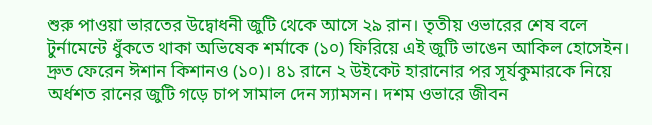শুরু পাওয়া ভারতের উদ্বোধনী জুটি থেকে আসে ২৯ রান। তৃতীয় ওভারের শেষ বলে টুর্নামেন্টে ধুঁকতে থাকা অভিষেক শর্মাকে (১০) ফিরিয়ে এই জুটি ভাঙেন আকিল হোসেইন। দ্রুত ফেরেন ঈশান কিশানও (১০)। ৪১ রানে ২ উইকেট হারানোর পর সূর্যকুমারকে নিয়ে অর্ধশত রানের জুটি গড়ে চাপ সামাল দেন স্যামসন। দশম ওভারে জীবন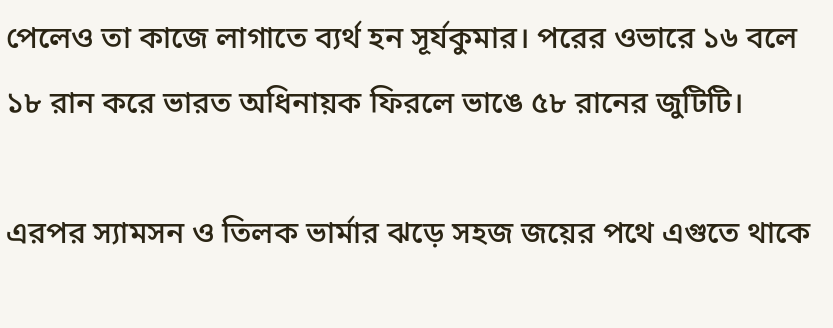পেলেও তা কাজে লাগাতে ব্যর্থ হন সূর্যকুমার। পরের ওভারে ১৬ বলে ১৮ রান করে ভারত অধিনায়ক ফিরলে ভাঙে ৫৮ রানের জুটিটি।

এরপর স্যামসন ও তিলক ভার্মার ঝড়ে সহজ জয়ের পথে এগুতে থাকে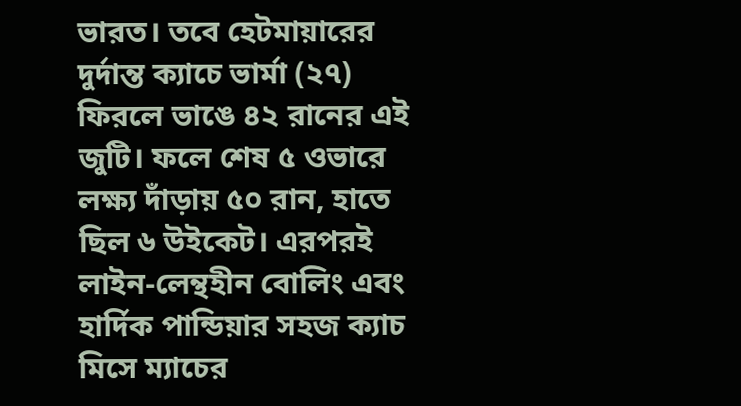ভারত। তবে হেটমায়ারের দুর্দান্ত ক্যাচে ভার্মা (২৭) ফিরলে ভাঙে ৪২ রানের এই জুটি। ফলে শেষ ৫ ওভারে লক্ষ্য দাঁড়ায় ৫০ রান, হাতে ছিল ৬ উইকেট। এরপরই লাইন-লেন্থহীন বোলিং এবং হার্দিক পান্ডিয়ার সহজ ক্যাচ মিসে ম্যাচের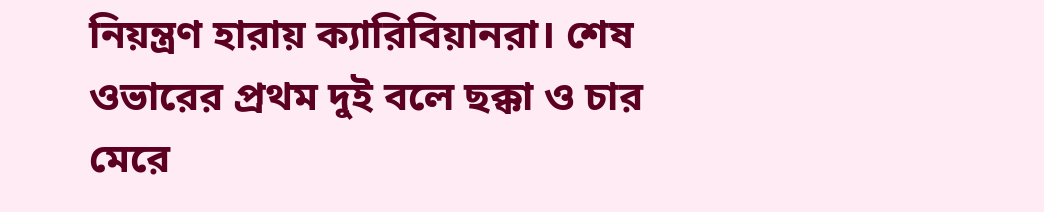নিয়ন্ত্রণ হারায় ক্যারিবিয়ানরা। শেষ ওভারের প্রথম দুই বলে ছক্কা ও চার মেরে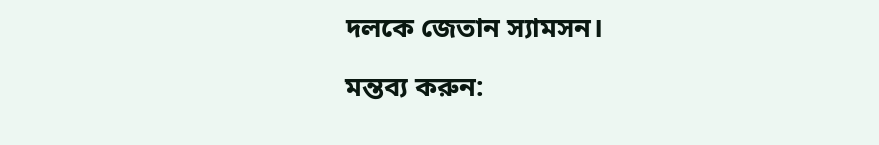দলকে জেতান স্যামসন।

মন্তব্য করুন: